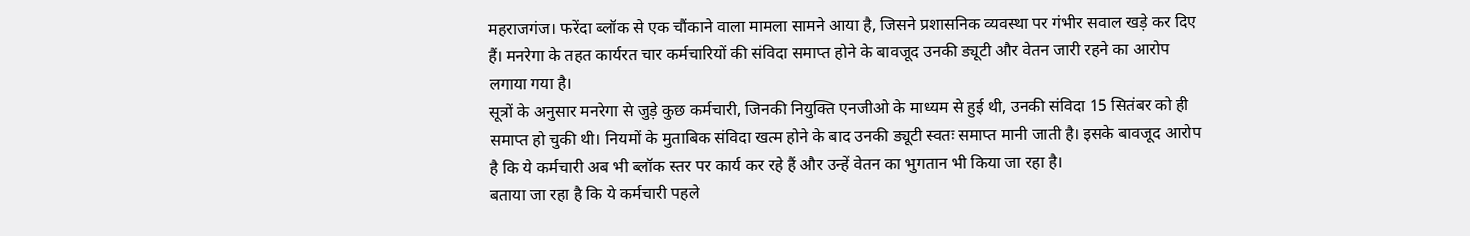महराजगंज। फरेंदा ब्लॉक से एक चौंकाने वाला मामला सामने आया है, जिसने प्रशासनिक व्यवस्था पर गंभीर सवाल खड़े कर दिए हैं। मनरेगा के तहत कार्यरत चार कर्मचारियों की संविदा समाप्त होने के बावजूद उनकी ड्यूटी और वेतन जारी रहने का आरोप लगाया गया है।
सूत्रों के अनुसार मनरेगा से जुड़े कुछ कर्मचारी, जिनकी नियुक्ति एनजीओ के माध्यम से हुई थी, उनकी संविदा 15 सितंबर को ही समाप्त हो चुकी थी। नियमों के मुताबिक संविदा खत्म होने के बाद उनकी ड्यूटी स्वतः समाप्त मानी जाती है। इसके बावजूद आरोप है कि ये कर्मचारी अब भी ब्लॉक स्तर पर कार्य कर रहे हैं और उन्हें वेतन का भुगतान भी किया जा रहा है।
बताया जा रहा है कि ये कर्मचारी पहले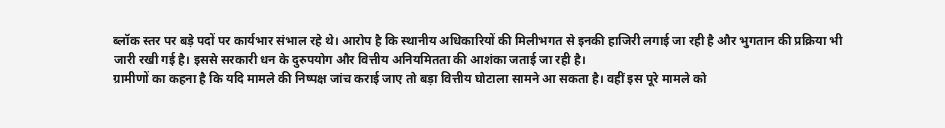ब्लॉक स्तर पर बड़े पदों पर कार्यभार संभाल रहे थे। आरोप है कि स्थानीय अधिकारियों की मिलीभगत से इनकी हाजिरी लगाई जा रही है और भुगतान की प्रक्रिया भी जारी रखी गई है। इससे सरकारी धन के दुरुपयोग और वित्तीय अनियमितता की आशंका जताई जा रही है।
ग्रामीणों का कहना है कि यदि मामले की निष्पक्ष जांच कराई जाए तो बड़ा वित्तीय घोटाला सामने आ सकता है। वहीं इस पूरे मामले को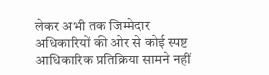लेकर अभी तक जिम्मेदार अधिकारियों की ओर से कोई स्पष्ट आधिकारिक प्रतिक्रिया सामने नहीं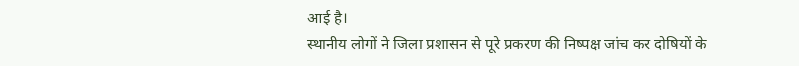आई है।
स्थानीय लोगों ने जिला प्रशासन से पूरे प्रकरण की निष्पक्ष जांच कर दोषियों के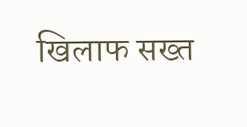खिलाफ सख्त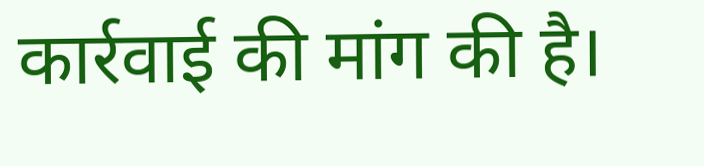कार्रवाई की मांग की है।